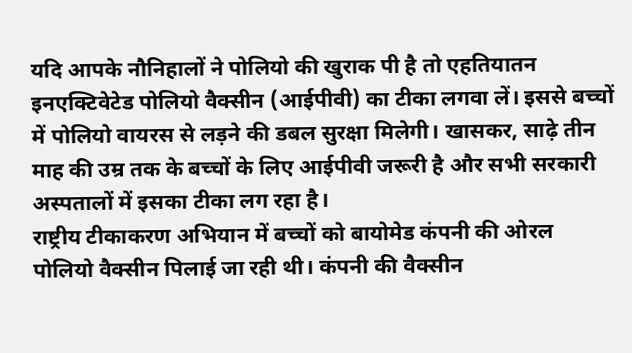यदि आपके नौनिहालों ने पोलियो की खुराक पी है तो एहतियातन इनएक्टिवेटेड पोलियो वैक्सीन (आईपीवी) का टीका लगवा लें। इससे बच्चों में पोलियो वायरस से लड़ने की डबल सुरक्षा मिलेगी। खासकर, साढ़े तीन माह की उम्र तक के बच्चों के लिए आईपीवी जरूरी है और सभी सरकारी अस्पतालों में इसका टीका लग रहा है।
राष्ट्रीय टीकाकरण अभियान में बच्चों को बायोमेड कंपनी की ओरल पोलियो वैक्सीन पिलाई जा रही थी। कंपनी की वैक्सीन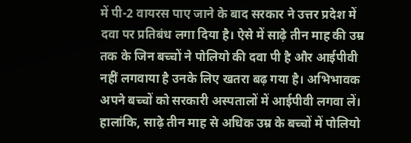में पी-2 वायरस पाए जाने के बाद सरकार ने उत्तर प्रदेश में दवा पर प्रतिबंध लगा दिया है। ऐसे में साढ़े तीन माह की उम्र तक के जिन बच्चों ने पोलियो की दवा पी है और आईपीवी नहीं लगवाया है उनके लिए खतरा बढ़ गया है। अभिभावक अपने बच्चों को सरकारी अस्पतालों में आईपीवी लगवा लें। हालांकि, साढ़े तीन माह से अधिक उम्र के बच्चों में पोलियो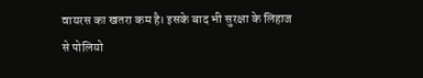वायरस का खतरा कम है। इसके बाद भी सुरक्षा के लिहाज से पोलियो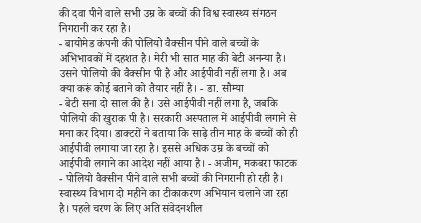की दवा पीने वाले सभी उम्र के बच्चों की विश्व स्वास्थ्य संगठन निगरानी कर रहा है।
- बायोमेड कंपनी की पोलियो वैक्सीन पीने वाले बच्चों के अभिभावकों में दहशत है। मेरी भी सात माह की बेटी अनन्या है। उसने पोलियो की वैक्सीन पी है और आईपीवी नहीं लगा है। अब क्या करूं कोई बताने को तैयार नहीं है। - डा. सौम्या
- बेटी सना दो साल की है। उसे आईपीवी नहीं लगा है, जबकि पोलियो की खुराक पी है। सरकारी अस्पताल में आईपीवी लगाने से मना कर दिया। डाक्टरों ने बताया कि साढ़े तीन माह के बच्चों को ही आईपीवी लगाया जा रहा है। इससे अधिक उम्र के बच्चों को आईपीवी लगाने का आदेश नहीं आया है। - अजीम, मकबरा फाटक
- पोलियो वैक्सीन पीने वाले सभी बच्चों की निगरानी हो रही है। स्वास्थ्य विभाग दो महीने का टीकाकरण अभियान चलाने जा रहा है। पहले चरण के लिए अति संवेदनशील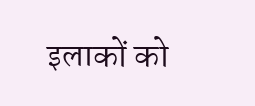इलाकों को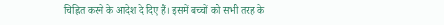चिह्नित करने के आदेश दे दिए हैं। इसमें बच्चों को सभी तरह के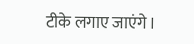टीके लगाए जाएंगे।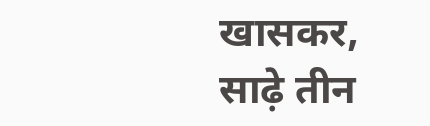खासकर, साढ़े तीन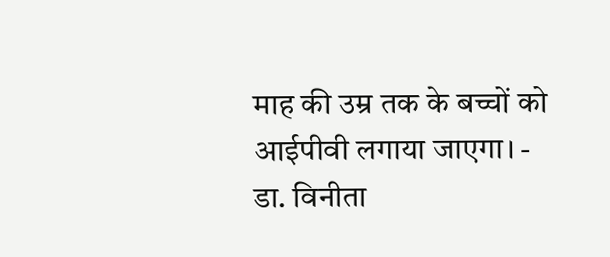माह की उम्र तक के बच्चों को आईपीवी लगाया जाएगा। - डा. विनीता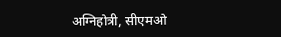अग्निहोत्री, सीएमओ